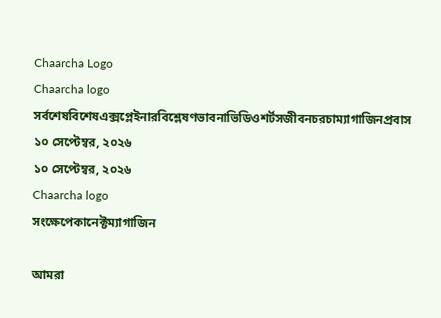Chaarcha Logo
Chaarcha logo
সর্বশেষবিশেষএক্সপ্লেইনারবিশ্লেষণভাবনাভিডিওশর্টসজীবনচরচাম্যাগাজিনপ্রবাস
১০ সেপ্টেম্বর, ২০২৬
১০ সেপ্টেম্বর, ২০২৬
Chaarcha logo
সংক্ষেপেকানেক্টম্যাগাজিন

আমরা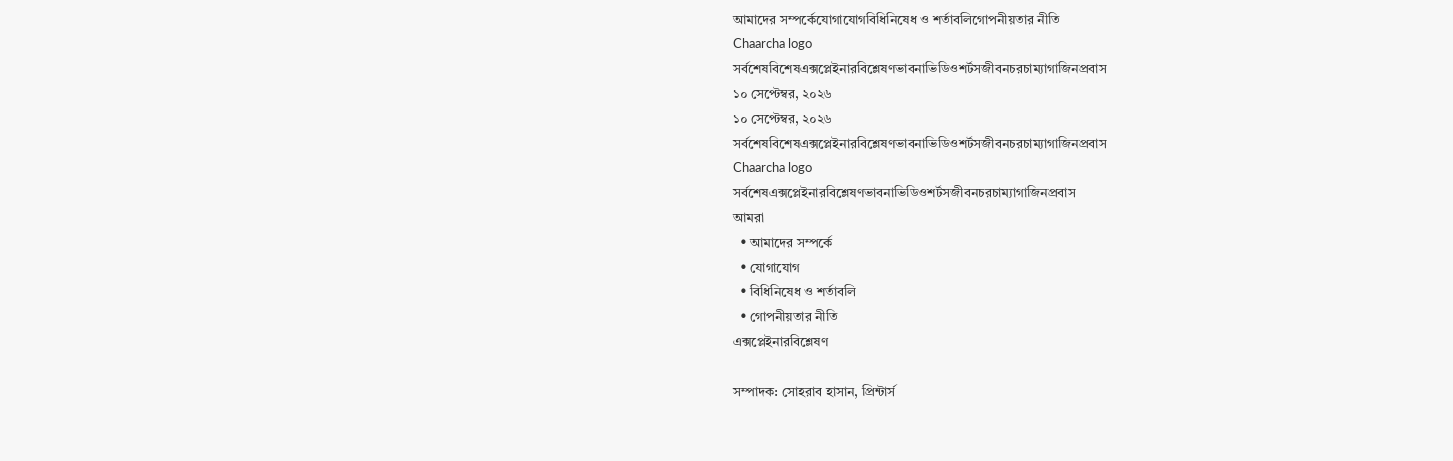আমাদের সম্পর্কেযোগাযোগবিধিনিষেধ ও শর্তাবলিগোপনীয়তার নীতি
Chaarcha logo
সর্বশেষবিশেষএক্সপ্লেইনারবিশ্লেষণভাবনাভিডিওশর্টসজীবনচরচাম্যাগাজিনপ্রবাস
১০ সেপ্টেম্বর, ২০২৬
১০ সেপ্টেম্বর, ২০২৬
সর্বশেষবিশেষএক্সপ্লেইনারবিশ্লেষণভাবনাভিডিওশর্টসজীবনচরচাম্যাগাজিনপ্রবাস
Chaarcha logo
সর্বশেষএক্সপ্লেইনারবিশ্লেষণভাবনাভিডিওশর্টসজীবনচরচাম্যাগাজিনপ্রবাস
আমরা
  • আমাদের সম্পর্কে
  • যোগাযোগ
  • বিধিনিষেধ ও শর্তাবলি
  • গোপনীয়তার নীতি
এক্সপ্লেইনারবিশ্লেষণ

সম্পাদক: সোহরাব হাসান, প্রিন্টার্স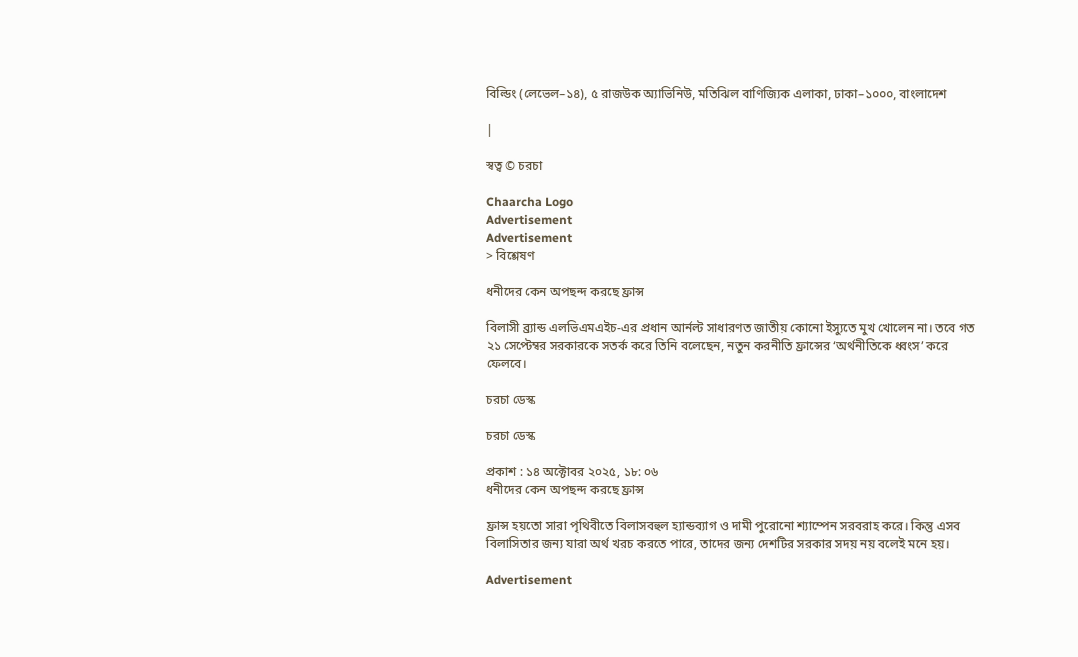বিল্ডিং (লেভেল–১৪), ৫ রাজউক অ্যাভিনিউ, মতিঝিল বাণিজ্যিক এলাকা, ঢাকা–১০০০, বাংলাদেশ

|

স্বত্ব © চরচা

Chaarcha Logo
Advertisement
Advertisement
> বিশ্লেষণ

ধনীদের কেন অপছন্দ করছে ফ্রান্স

বিলাসী ব্র্যান্ড এলভিএমএইচ-এর প্রধান আর্নল্ট সাধারণত জাতীয় কোনো ইস্যুতে মুখ খোলেন না। তবে গত ২১ সেপ্টেম্বর সরকারকে সতর্ক করে তিনি বলেছেন, নতুন করনীতি ফ্রান্সের ‘অর্থনীতিকে ধ্বংস’ করে ফেলবে।

চরচা ডেস্ক

চরচা ডেস্ক

প্রকাশ : ১৪ অক্টোবর ২০২৫, ১৮: ০৬
ধনীদের কেন অপছন্দ করছে ফ্রান্স

ফ্রান্স হয়তো সারা পৃথিবীতে বিলাসবহুল হ‍্য‍ান্ডব্যাগ ও দামী পুরোনো শ্যাম্পেন সরবরাহ করে। কিন্তু এসব বিলাসিতার জন্য যারা অর্থ খরচ করতে পারে, তাদের জন্য দেশটির সরকার সদয় নয় বলেই মনে হয়।

Advertisement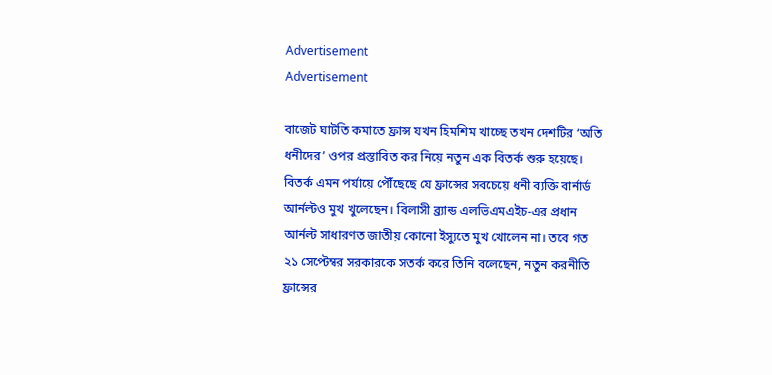Advertisement
Advertisement

বাজেট ঘাটতি কমাতে ফ্রান্স যখন হিমশিম খাচ্ছে তখন দেশটির ‘অতি ধনীদের’ ওপর প্রস্তাবিত কর নিয়ে নতুন এক বিতর্ক শুরু হয়েছে। বিতর্ক এমন পর্যায়ে পৌঁছেছে যে ফ্রান্সের সবচেয়ে ধনী ব্যক্তি বার্নার্ড আর্নল্টও মুখ খুলেছেন। বিলাসী ব্র্যান্ড এলভিএমএইচ-এর প্রধান আর্নল্ট সাধারণত জাতীয় কোনো ইস্যুতে মুখ খোলেন না। তবে গত ২১ সেপ্টেম্বর সরকারকে সতর্ক করে তিনি বলেছেন, নতুন করনীতি ফ্রান্সের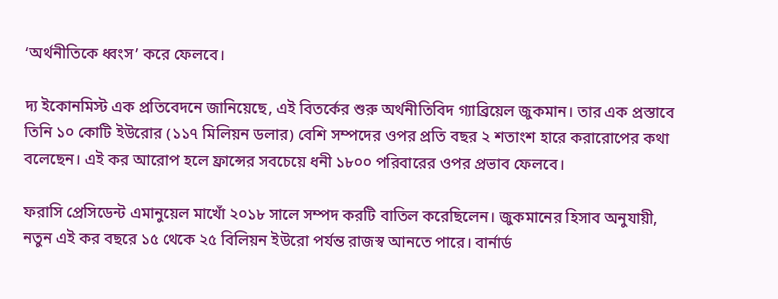‘অর্থনীতিকে ধ্বংস’ করে ফেলবে।

দ্য ইকোনমিস্ট এক প্রতিবেদনে জানিয়েছে, এই বিতর্কের শুরু অর্থনীতিবিদ গ্যাব্রিয়েল জুকমান। তার এক প্রস্তাবে তিনি ১০ কোটি ইউরোর (১১৭ মিলিয়ন ডলার) বেশি সম্পদের ওপর প্রতি বছর ২ শতাংশ হারে করারোপের কথা বলেছেন। এই কর আরোপ হলে ফ্রান্সের সবচেয়ে ধনী ১৮০০ পরিবারের ওপর প্রভাব ফেলবে।

ফরাসি প্রেসিডেন্ট এমানুয়েল মাখোঁ ২০১৮ সালে সম্পদ করটি বাতিল করেছিলেন। জুকমানের হিসাব অনুযায়ী, নতুন এই কর বছরে ১৫ থেকে ২৫ বিলিয়ন ইউরো পর্যন্ত রাজস্ব আনতে পারে। বার্নার্ড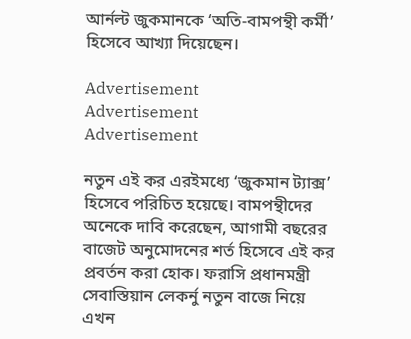আর্নল্ট জুকমানকে ‘অতি-বামপন্থী কর্মী’ হিসেবে আখ্যা দিয়েছেন।

Advertisement
Advertisement
Advertisement

নতুন এই কর এরইমধ্যে ‘জুকমান ট্যাক্স’ হিসেবে পরিচিত হয়েছে। বামপন্থীদের অনেকে দাবি করেছেন, আগামী বছরের বাজেট অনুমোদনের শর্ত হিসেবে এই কর প্রবর্তন করা হোক। ফরাসি প্রধানমন্ত্রী সেবাস্তিয়ান লেকর্নু নতুন বাজে নিয়ে এখন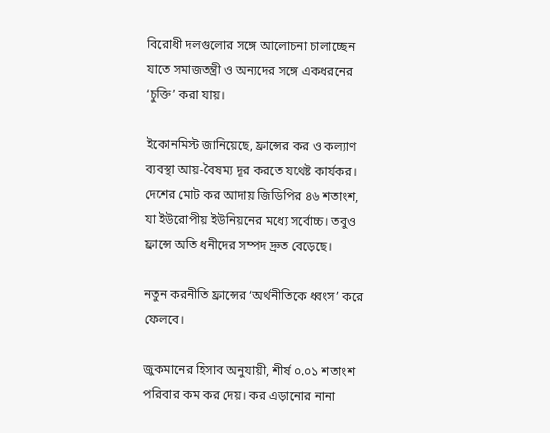বিরোধী দলগুলোর সঙ্গে আলোচনা চালাচ্ছেন যাতে সমাজতন্ত্রী ও অন্যদের সঙ্গে একধরনের ‘চুক্তি’ করা যায়।

ইকোনমিস্ট জানিয়েছে, ফ্রান্সের কর ও কল্যাণ ব্যবস্থা আয়-বৈষম্য দূর করতে যথেষ্ট কার্যকর। দেশের মোট কর আদায় জিডিপির ৪৬ শতাংশ, যা ইউরোপীয় ইউনিয়নের মধ্যে সর্বোচ্চ। তবুও ফ্রান্সে অতি ধনীদের সম্পদ দ্রুত বেড়েছে।

নতুন করনীতি ফ্রান্সের ‘অর্থনীতিকে ধ্বংস’ করে ফেলবে।

জুকমানের হিসাব অনুযায়ী, শীর্ষ ০.০১ শতাংশ পরিবার কম কর দেয়। কর এড়ানোর নানা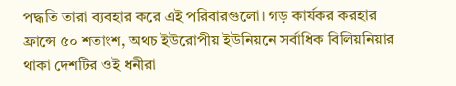পদ্ধতি তারা ব্যবহার করে এই পরিবারগুলো। গড় কার্যকর করহার ফ্রান্সে ৫০ শতাংশ, অথচ ইউরোপীয় ইউনিয়নে সর্বাধিক বিলিয়নিয়ার থাকা দেশটির ওই ধনীরা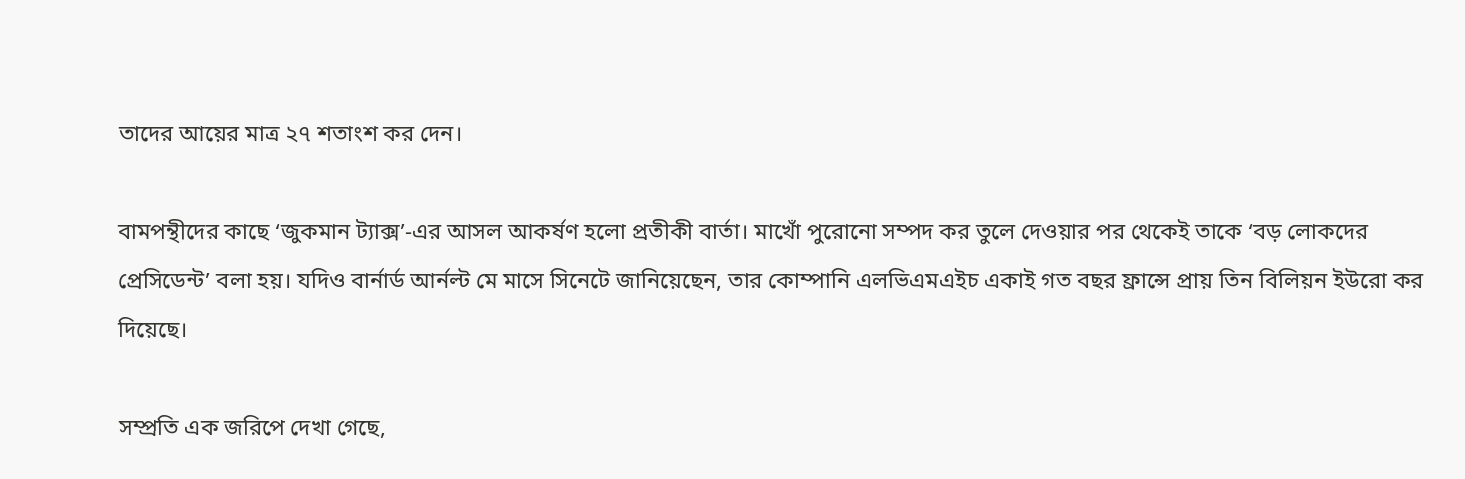তাদের আয়ের মাত্র ২৭ শতাংশ কর দেন।

বামপন্থীদের কাছে ‘জুকমান ট্যাক্স’-এর আসল আকর্ষণ হলো প্রতীকী বার্তা। মাখোঁ পুরোনো সম্পদ কর তুলে দেওয়ার পর থেকেই তাকে ‘বড় লোকদের প্রেসিডেন্ট’ বলা হয়। যদিও বার্নার্ড আর্নল্ট মে মাসে সিনেটে জানিয়েছেন, তার কোম্পানি এলভিএমএইচ একাই গত বছর ফ্রান্সে প্রায় তিন বিলিয়ন ইউরো কর দিয়েছে।

সম্প্রতি এক জরিপে দেখা গেছে,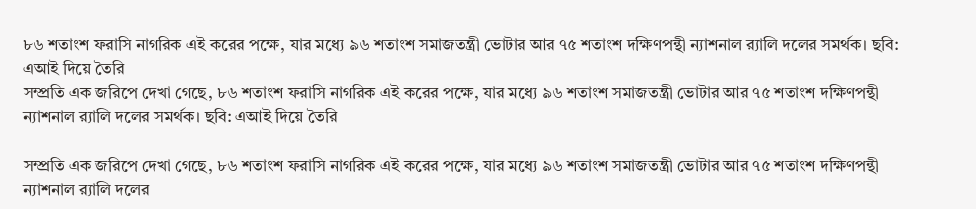৮৬ শতাংশ ফরাসি নাগরিক এই করের পক্ষে, যার মধ্যে ৯৬ শতাংশ সমাজতন্ত্রী ভোটার আর ৭৫ শতাংশ দক্ষিণপন্থী ন্যাশনাল র‍্যালি দলের সমর্থক। ছবি: এআই দিয়ে তৈরি
সম্প্রতি এক জরিপে দেখা গেছে, ৮৬ শতাংশ ফরাসি নাগরিক এই করের পক্ষে, যার মধ্যে ৯৬ শতাংশ সমাজতন্ত্রী ভোটার আর ৭৫ শতাংশ দক্ষিণপন্থী ন্যাশনাল র‍্যালি দলের সমর্থক। ছবি: এআই দিয়ে তৈরি

সম্প্রতি এক জরিপে দেখা গেছে, ৮৬ শতাংশ ফরাসি নাগরিক এই করের পক্ষে, যার মধ্যে ৯৬ শতাংশ সমাজতন্ত্রী ভোটার আর ৭৫ শতাংশ দক্ষিণপন্থী ন্যাশনাল র‍্যালি দলের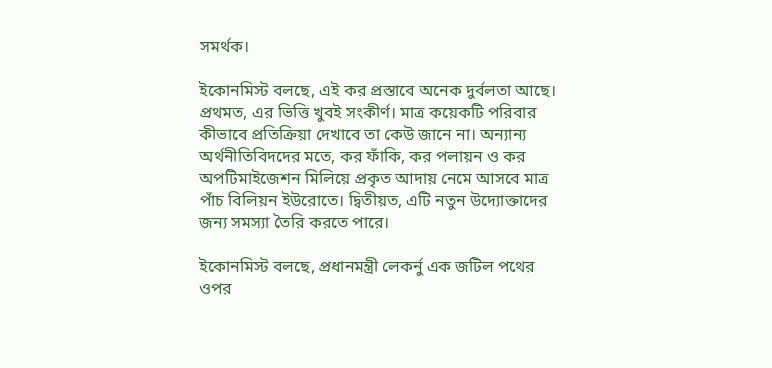সমর্থক।

ইকোনমিস্ট বলছে, এই কর প্রস্তাবে অনেক দুর্বলতা আছে। প্রথমত, এর ভিত্তি খুবই সংকীর্ণ। মাত্র কয়েকটি পরিবার কীভাবে প্রতিক্রিয়া দেখাবে তা কেউ জানে না। অন্যান্য অর্থনীতিবিদদের মতে, কর ফাঁকি, কর পলায়ন ও কর অপটিমাইজেশন মিলিয়ে প্রকৃত আদায় নেমে আসবে মাত্র পাঁচ বিলিয়ন ইউরোতে। দ্বিতীয়ত, এটি নতুন উদ্যোক্তাদের জন্য সমস্যা তৈরি করতে পারে।

ইকোনমিস্ট বলছে, প্রধানমন্ত্রী লেকর্নু এক জটিল পথের ওপর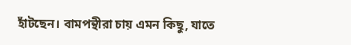হাঁটছেন। বামপন্থীরা চায় এমন কিছু, যাতে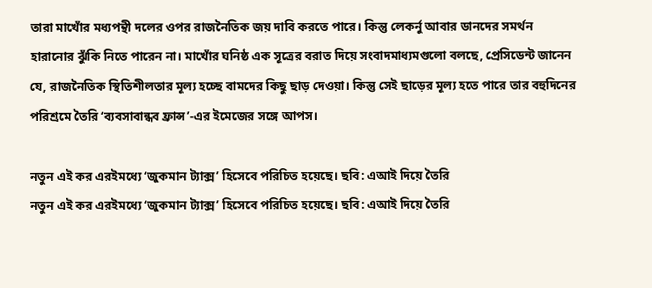তারা মাখোঁর মধ্যপন্থী দলের ওপর রাজনৈতিক জয় দাবি করতে পারে। কিন্তু লেকর্নু আবার ডানদের সমর্থন হারানোর ঝুঁকি নিতে পারেন না। মাখোঁর ঘনিষ্ঠ এক সূত্রের বরাত দিয়ে সংবাদমাধ্যমগুলো বলছে, প্রেসিডেন্ট জানেন যে, রাজনৈতিক স্থিতিশীলতার মূল্য হচ্ছে বামদের কিছু ছাড় দেওয়া। কিন্তু সেই ছাড়ের মূল্য হতে পারে তার বহুদিনের পরিশ্রমে তৈরি ‘ব্যবসাবান্ধব ফ্রান্স’-এর ইমেজের সঙ্গে আপস।

নতুন এই কর এরইমধ্যে ‘জুকমান ট্যাক্স’ হিসেবে পরিচিত হয়েছে। ছবি: এআই দিয়ে তৈরি
নতুন এই কর এরইমধ্যে ‘জুকমান ট্যাক্স’ হিসেবে পরিচিত হয়েছে। ছবি: এআই দিয়ে তৈরি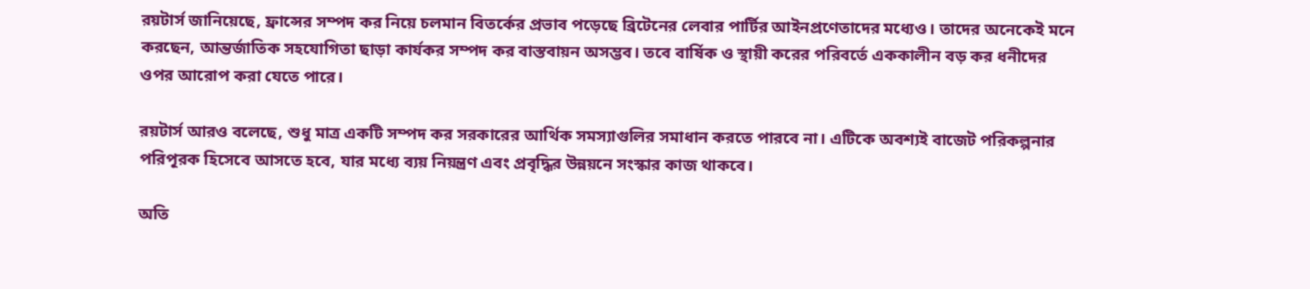রয়টার্স জানিয়েছে, ফ্রান্সের সম্পদ কর নিয়ে চলমান বিতর্কের প্রভাব পড়েছে ব্রিটেনের লেবার পার্টির আইনপ্রণেতাদের মধ্যেও। তাদের অনেকেই মনে করছেন, আন্তর্জাতিক সহযোগিতা ছাড়া কার্যকর সম্পদ কর বাস্তবায়ন অসম্ভব। তবে বার্ষিক ও স্থায়ী করের পরিবর্তে এককালীন বড় কর ধনীদের ওপর আরোপ করা যেতে পারে।

রয়টার্স আরও বলেছে, শুধু মাত্র একটি সম্পদ কর সরকারের আর্থিক সমস্যাগুলির সমাধান করতে পারবে না। এটিকে অবশ্যই বাজেট পরিকল্পনার পরিপূরক হিসেবে আসতে হবে, যার মধ্যে ব্যয় নিয়ন্ত্রণ এবং প্রবৃদ্ধির উন্নয়নে সংস্কার কাজ থাকবে।

অতি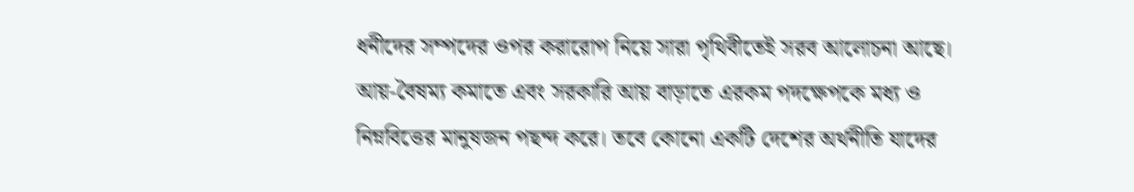ধনীদের সম্পদের ওপর করারোপ নিয়ে সারা পৃথিবীতেই সরব আলোচনা আছে। আয়-বৈষম্য কমাতে এবং সরকারি আয় বাড়াতে এরকম পদক্ষেপকে মধ্য ও নিম্নবিত্তের মানুষজন পছন্দ করে। তবে কোনো একটি দেশের অর্থনীতি যাদের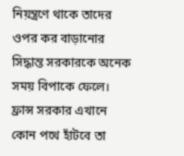নিয়ন্ত্রণে থাকে তাদের ওপর কর বাড়ানোর সিদ্ধান্ত সরকারকে অনেক সময় বিপাকে ফেলে। ফ্রান্স সরকার এখানে কোন পথে হাঁটবে তা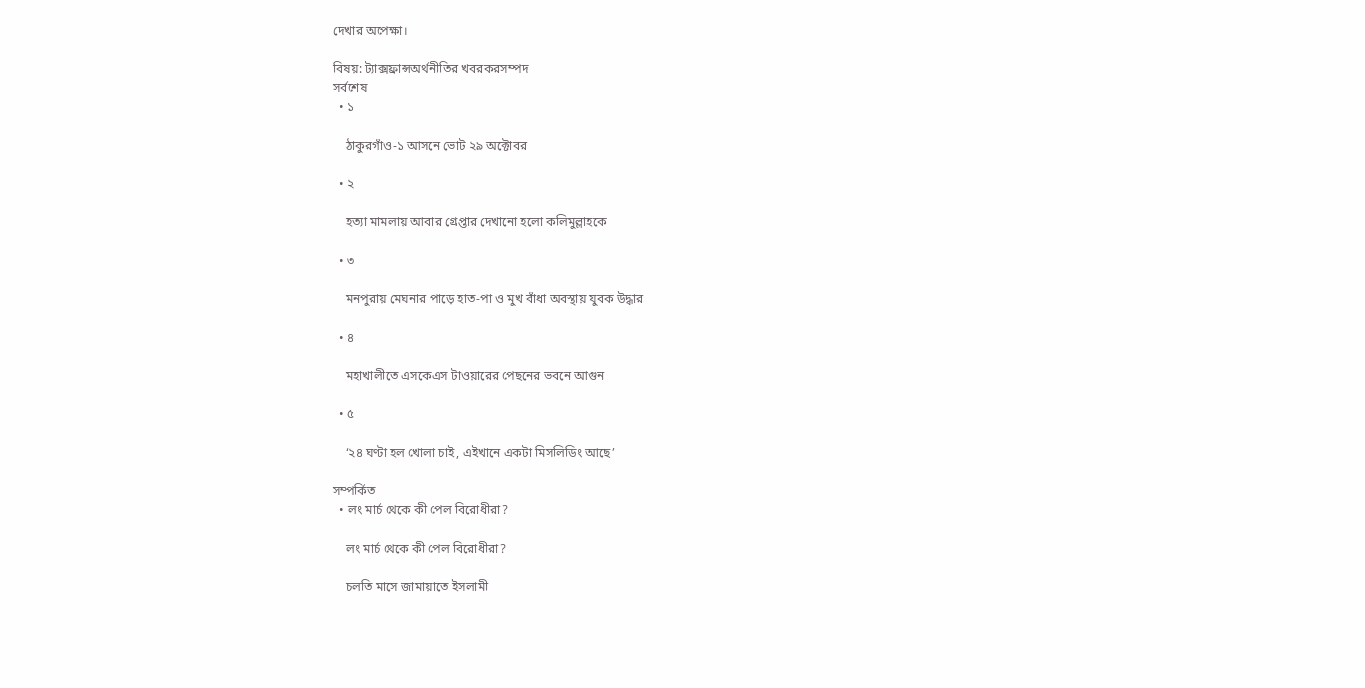দেখার অপেক্ষা।

বিষয়: ট্যাক্সফ্রান্সঅর্থনীতির খবরকরসম্পদ
সর্বশেষ
  • ১

    ঠাকুরগাঁও-১ আসনে ভোট ২৯ অক্টোবর

  • ২

    হত্যা মামলায় আবার গ্রেপ্তার দেখানো হলো কলিমুল্লাহকে

  • ৩

    মনপুরায় মেঘনার পাড়ে হাত-পা ও মুখ বাঁধা অবস্থায় যুবক উদ্ধার

  • ৪

    মহাখালীতে এসকেএস টাওয়ারের পেছনের ভবনে আগুন

  • ৫

    ‘২৪ ঘণ্টা হল খোলা চাই, এইখানে একটা মিসলিডিং আছে’

সম্পর্কিত
  • লং মার্চ থেকে কী পেল বিরোধীরা?

    লং মার্চ থেকে কী পেল বিরোধীরা?

    চলতি মাসে জামায়াতে ইসলামী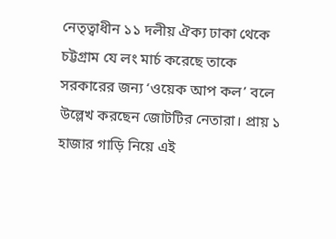নেতৃত্বাধীন ১১ দলীয় ঐক্য ঢাকা থেকে চট্টগ্রাম যে লং মার্চ করেছে তাকে সরকারের জন্য ‘ওয়েক আপ কল’ বলে উল্লেখ করছেন জোটটির নেতারা। প্রায় ১ হাজার গাড়ি নিয়ে এই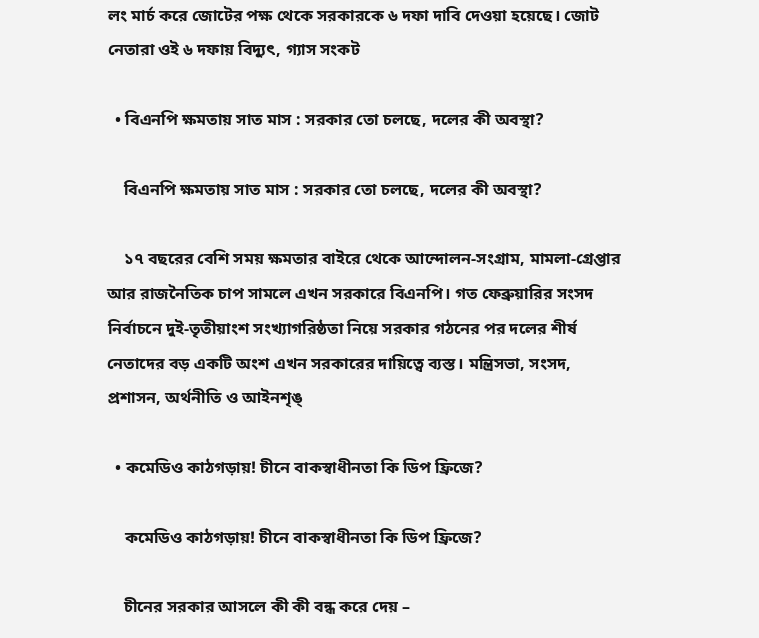লং মার্চ করে জোটের পক্ষ থেকে সরকারকে ৬ দফা দাবি দেওয়া হয়েছে। জোট নেতারা ওই ৬ দফায় বিদ্যুৎ, গ্যাস সংকট

  • বিএনপি ক্ষমতায় সাত মাস : সরকার তো চলছে, দলের কী অবস্থা?

    বিএনপি ক্ষমতায় সাত মাস : সরকার তো চলছে, দলের কী অবস্থা?

    ১৭ বছরের বেশি সময় ক্ষমতার বাইরে থেকে আন্দোলন-সংগ্রাম, মামলা-গ্রেপ্তার আর রাজনৈতিক চাপ সামলে এখন সরকারে বিএনপি। গত ফেব্রুয়ারির সংসদ নির্বাচনে দুই-তৃতীয়াংশ সংখ্যাগরিষ্ঠতা নিয়ে সরকার গঠনের পর দলের শীর্ষ নেতাদের বড় একটি অংশ এখন সরকারের দায়িত্বে ব্যস্ত। মন্ত্রিসভা, সংসদ, প্রশাসন, অর্থনীতি ও আইনশৃঙ্

  • কমেডিও কাঠগড়ায়! চীনে বাকস্বাধীনতা কি ডিপ ফ্রিজে?

    কমেডিও কাঠগড়ায়! চীনে বাকস্বাধীনতা কি ডিপ ফ্রিজে?

    চীনের সরকার আসলে কী কী বন্ধ করে দেয় –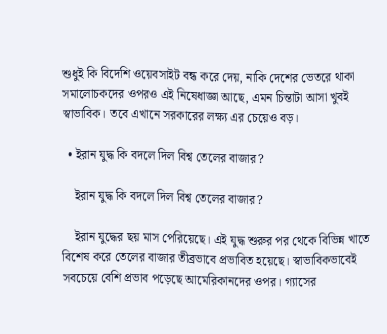শুধুই কি বিদেশি ওয়েবসাইট বন্ধ করে দেয়, নাকি দেশের ভেতরে থাকা সমালোচকদের ওপরও এই নিষেধাজ্ঞা আছে, এমন চিন্তাটা আসা খুবই স্বাভাবিক। তবে এখানে সরকারের লক্ষ্য এর চেয়েও বড়।

  • ইরান যুদ্ধ কি বদলে দিল বিশ্ব তেলের বাজার?

    ইরান যুদ্ধ কি বদলে দিল বিশ্ব তেলের বাজার?

    ইরান যুদ্ধের ছয় মাস পেরিয়েছে। এই যুদ্ধ শুরুর পর থেকে বিভিন্ন খাতে বিশেষ করে তেলের বাজার তীব্রভাবে প্রভাবিত হয়েছে। স্বাভাবিকভাবেই সবচেয়ে বেশি প্রভাব পড়েছে আমেরিকানদের ওপর। গ্যাসের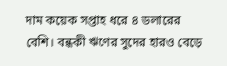দাম কয়েক সপ্তাহ ধরে ৪ ডলারের বেশি। বন্ধকী ঋণের সুদের হারও বেড়ে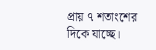প্রায় ৭ শতাংশের দিকে যাচ্ছে।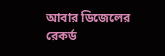আবার ডিজেলের রেকর্ড